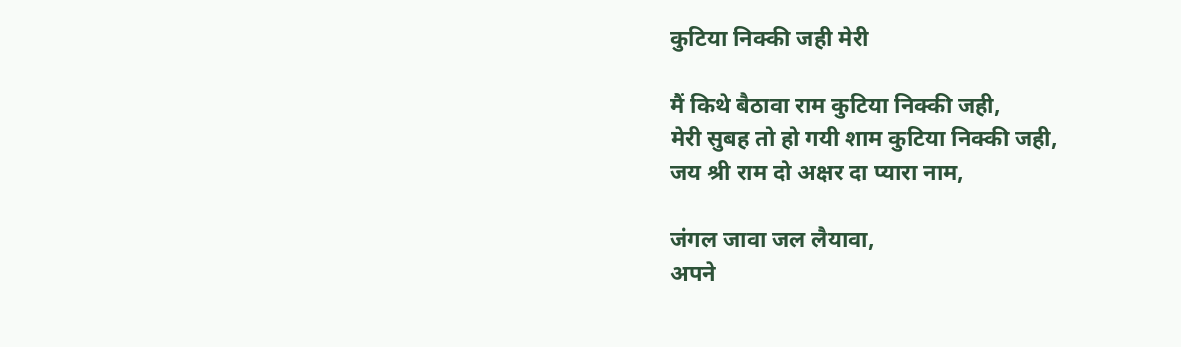कुटिया निक्की जही मेरी

मैं किथे बैठावा राम कुटिया निक्की जही,
मेरी सुबह तो हो गयी शाम कुटिया निक्की जही,
जय श्री राम दो अक्षर दा प्यारा नाम,

जंगल जावा जल लैयावा,
अपने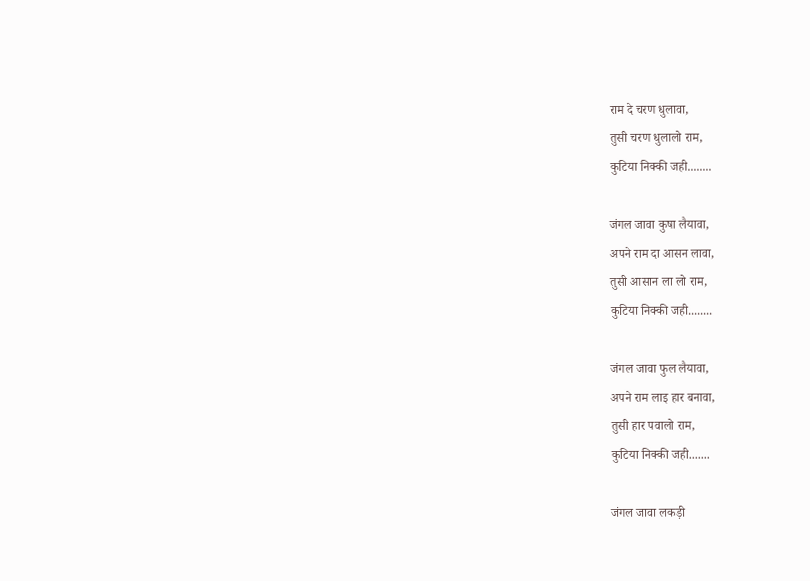राम दे चरण धुलावा,
तुसी चरण धुलालो राम,
कुटिया निक्की जही........

जंगल जावा कुषा लैयावा,
अपने राम दा आसन लावा,
तुसी आसान ला लो राम,
कुटिया निक्की जही........

जंगल जावा फुल लैयावा,
अपने राम लाइ हार बनावा,
तुसी हार पवालो राम,
कुटिया निक्की जही.......

जंगल जावा लकड़ी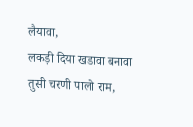लैयावा,
लकड़ी दिया खडावा बनावा
तुसी चरणी पालो राम,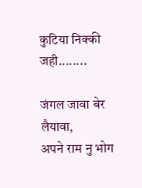कुटिया निक्की जही........

जंगल जावा बेर लैयावा,
अपने राम नु भोग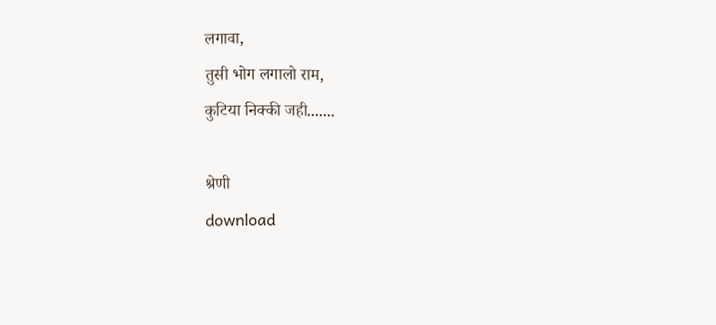लगावा,
तुसी भोग लगालो राम,
कुटिया निक्की जही.......

श्रेणी
download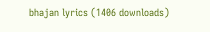bhajan lyrics (1406 downloads)